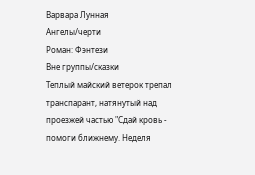Варвара Лунная
Ангелы/черти
Роман: Фэнтези
Вне группы/сказки
Теплый майский ветерок трепал транспарант, натянутый над проезжей частью "Сдай кровь - помоги ближнему. Неделя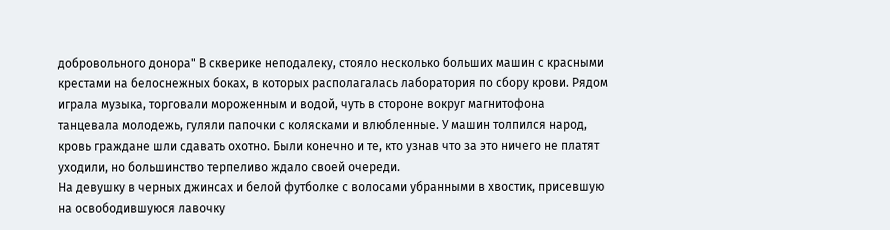добровольного донора" В скверике неподалеку, стояло несколько больших машин с красными крестами на белоснежных боках, в которых располагалась лаборатория по сбору крови. Рядом играла музыка, торговали мороженным и водой, чуть в стороне вокруг магнитофона танцевала молодежь, гуляли папочки с колясками и влюбленные. У машин толпился народ, кровь граждане шли сдавать охотно. Были конечно и те, кто узнав что за это ничего не платят уходили, но большинство терпеливо ждало своей очереди.
На девушку в черных джинсах и белой футболке с волосами убранными в хвостик, присевшую на освободившуюся лавочку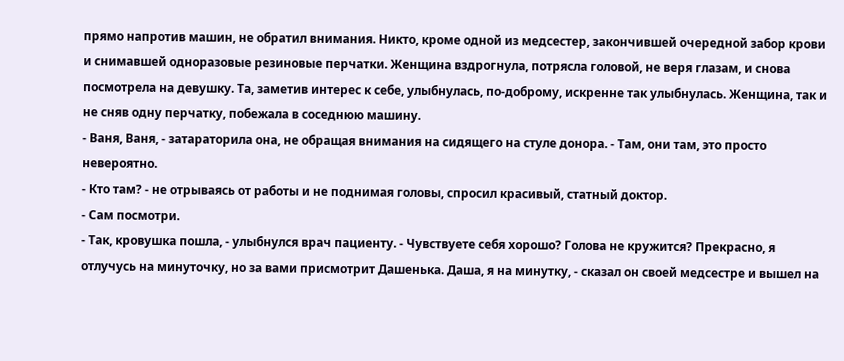прямо напротив машин, не обратил внимания. Никто, кроме одной из медсестер, закончившей очередной забор крови и снимавшей одноразовые резиновые перчатки. Женщина вздрогнула, потрясла головой, не веря глазам, и снова посмотрела на девушку. Та, заметив интерес к себе, улыбнулась, по-доброму, искренне так улыбнулась. Женщина, так и не сняв одну перчатку, побежала в соседнюю машину.
- Ваня, Ваня, - затараторила она, не обращая внимания на сидящего на стуле донора. - Там, они там, это просто невероятно.
- Кто там? - не отрываясь от работы и не поднимая головы, спросил красивый, статный доктор.
- Сам посмотри.
- Так, кровушка пошла, - улыбнулся врач пациенту. - Чувствуете себя хорошо? Голова не кружится? Прекрасно, я отлучусь на минуточку, но за вами присмотрит Дашенька. Даша, я на минутку, - сказал он своей медсестре и вышел на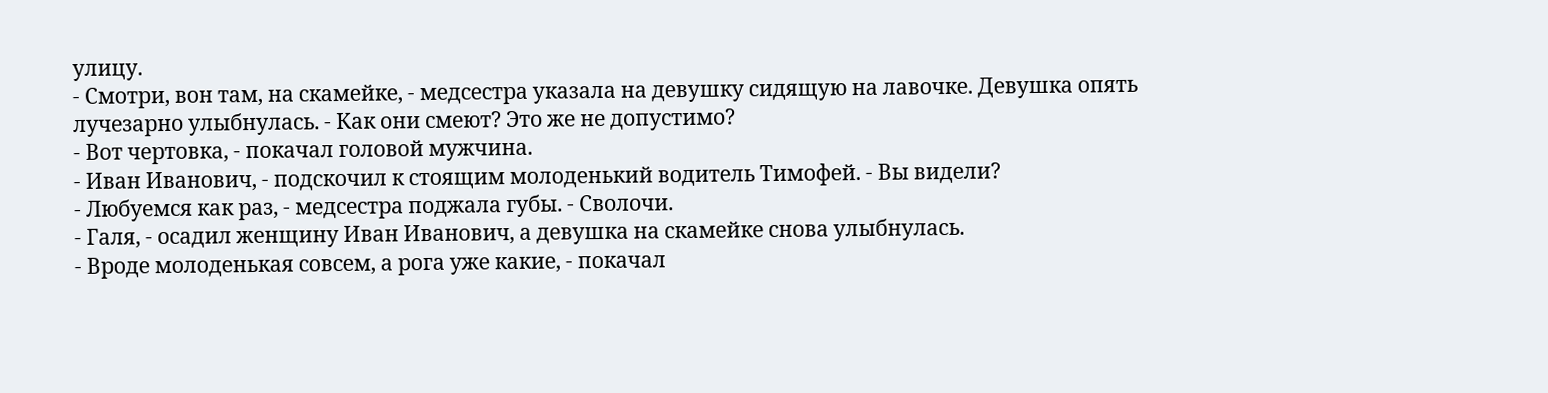улицу.
- Смотри, вон там, на скамейке, - медсестра указала на девушку сидящую на лавочке. Девушка опять лучезарно улыбнулась. - Как они смеют? Это же не допустимо?
- Вот чертовка, - покачал головой мужчина.
- Иван Иванович, - подскочил к стоящим молоденький водитель Тимофей. - Вы видели?
- Любуемся как раз, - медсестра поджала губы. - Сволочи.
- Галя, - осадил женщину Иван Иванович, а девушка на скамейке снова улыбнулась.
- Вроде молоденькая совсем, а рога уже какие, - покачал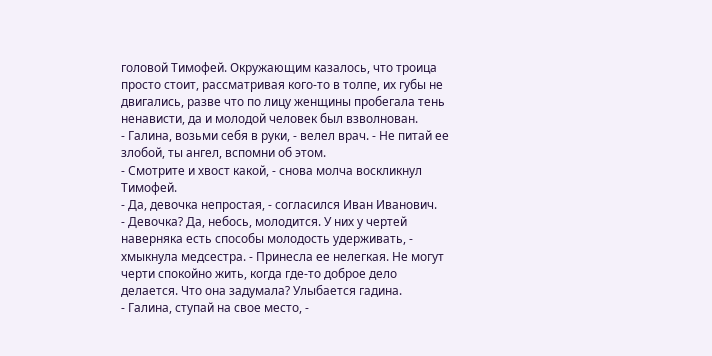головой Тимофей. Окружающим казалось, что троица просто стоит, рассматривая кого-то в толпе, их губы не двигались, разве что по лицу женщины пробегала тень ненависти, да и молодой человек был взволнован.
- Галина, возьми себя в руки, - велел врач. - Не питай ее злобой, ты ангел, вспомни об этом.
- Смотрите и хвост какой, - снова молча воскликнул Тимофей.
- Да, девочка непростая, - согласился Иван Иванович.
- Девочка? Да, небось, молодится. У них у чертей наверняка есть способы молодость удерживать, - хмыкнула медсестра. - Принесла ее нелегкая. Не могут черти спокойно жить, когда где-то доброе дело делается. Что она задумала? Улыбается гадина.
- Галина, ступай на свое место, -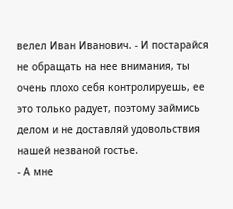велел Иван Иванович. - И постарайся не обращать на нее внимания, ты очень плохо себя контролируешь, ее это только радует, поэтому займись делом и не доставляй удовольствия нашей незваной гостье.
- А мне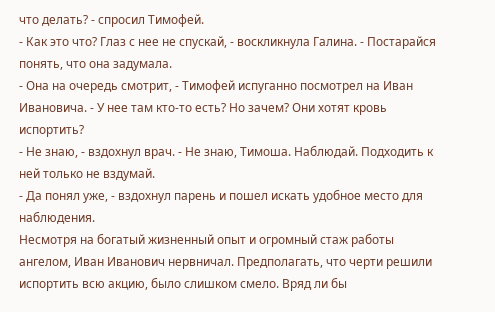что делать? - спросил Тимофей.
- Как это что? Глаз с нее не спускай, - воскликнула Галина. - Постарайся понять, что она задумала.
- Она на очередь смотрит, - Тимофей испуганно посмотрел на Иван Ивановича. - У нее там кто-то есть? Но зачем? Они хотят кровь испортить?
- Не знаю, - вздохнул врач. - Не знаю, Тимоша. Наблюдай. Подходить к ней только не вздумай.
- Да понял уже, - вздохнул парень и пошел искать удобное место для наблюдения.
Несмотря на богатый жизненный опыт и огромный стаж работы ангелом, Иван Иванович нервничал. Предполагать, что черти решили испортить всю акцию, было слишком смело. Вряд ли бы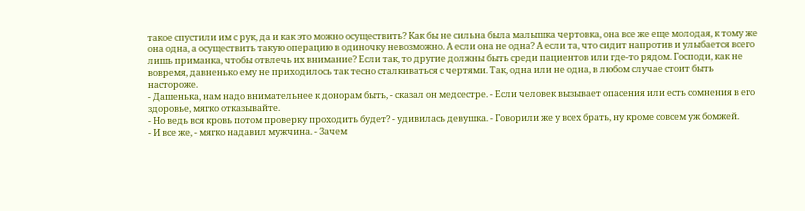такое спустили им с рук, да и как это можно осуществить? Как бы не сильна была малышка чертовка, она все же еще молодая, к тому же она одна, а осуществить такую операцию в одиночку невозможно. А если она не одна? А если та, что сидит напротив и улыбается всего лишь приманка, чтобы отвлечь их внимание? Если так, то другие должны быть среди пациентов или где-то рядом. Господи, как не вовремя, давненько ему не приходилось так тесно сталкиваться с чертями. Так, одна или не одна, в любом случае стоит быть настороже.
- Дашенька, нам надо внимательнее к донорам быть, - сказал он медсестре. - Если человек вызывает опасения или есть сомнения в его здоровье, мягко отказывайте.
- Но ведь вся кровь потом проверку проходить будет? - удивилась девушка. - Говорили же у всех брать, ну кроме совсем уж бомжей.
- И все же, - мягко надавил мужчина. - Зачем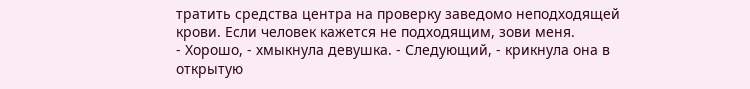тратить средства центра на проверку заведомо неподходящей крови. Если человек кажется не подходящим, зови меня.
- Хорошо, - хмыкнула девушка. - Следующий, - крикнула она в открытую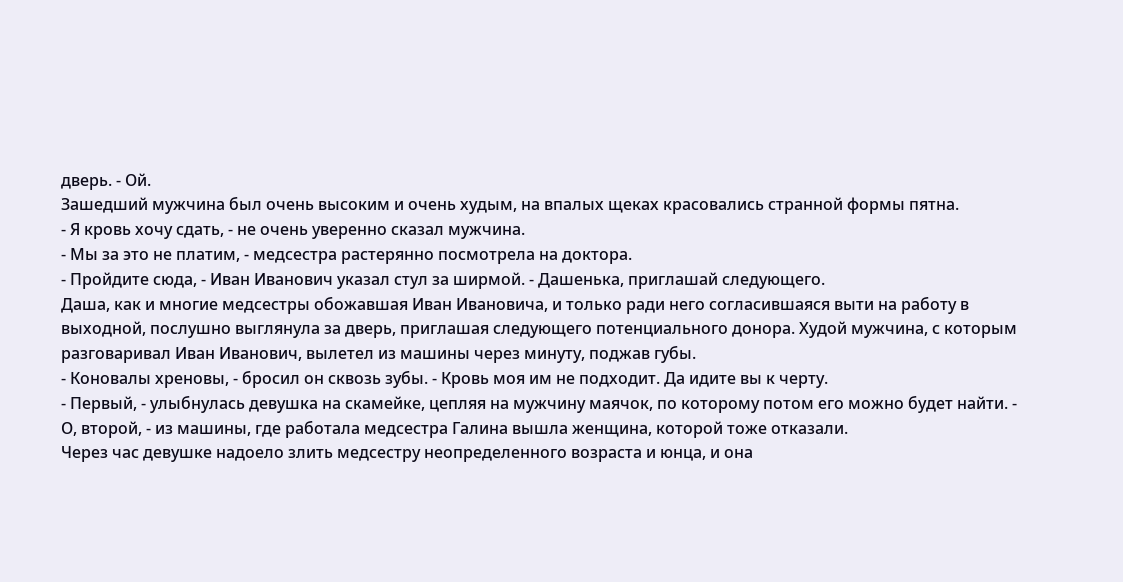дверь. - Ой.
Зашедший мужчина был очень высоким и очень худым, на впалых щеках красовались странной формы пятна.
- Я кровь хочу сдать, - не очень уверенно сказал мужчина.
- Мы за это не платим, - медсестра растерянно посмотрела на доктора.
- Пройдите сюда, - Иван Иванович указал стул за ширмой. - Дашенька, приглашай следующего.
Даша, как и многие медсестры обожавшая Иван Ивановича, и только ради него согласившаяся выти на работу в выходной, послушно выглянула за дверь, приглашая следующего потенциального донора. Худой мужчина, с которым разговаривал Иван Иванович, вылетел из машины через минуту, поджав губы.
- Коновалы хреновы, - бросил он сквозь зубы. - Кровь моя им не подходит. Да идите вы к черту.
- Первый, - улыбнулась девушка на скамейке, цепляя на мужчину маячок, по которому потом его можно будет найти. - О, второй, - из машины, где работала медсестра Галина вышла женщина, которой тоже отказали.
Через час девушке надоело злить медсестру неопределенного возраста и юнца, и она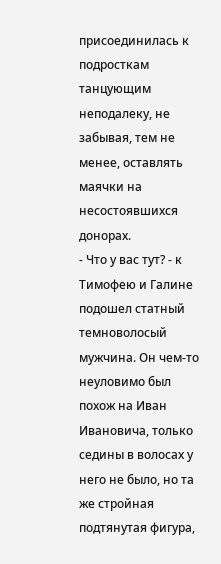присоединилась к подросткам танцующим неподалеку, не забывая, тем не менее, оставлять маячки на несостоявшихся донорах.
- Что у вас тут? - к Тимофею и Галине подошел статный темноволосый мужчина. Он чем-то неуловимо был похож на Иван Ивановича, только седины в волосах у него не было, но та же стройная подтянутая фигура,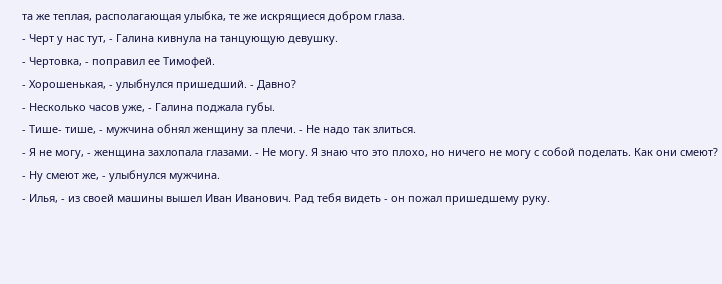та же теплая, располагающая улыбка, те же искрящиеся добром глаза.
- Черт у нас тут, - Галина кивнула на танцующую девушку.
- Чертовка, - поправил ее Тимофей.
- Хорошенькая, - улыбнулся пришедший. - Давно?
- Несколько часов уже, - Галина поджала губы.
- Тише- тише, - мужчина обнял женщину за плечи. - Не надо так злиться.
- Я не могу, - женщина захлопала глазами. - Не могу. Я знаю что это плохо, но ничего не могу с собой поделать. Как они смеют?
- Ну смеют же, - улыбнулся мужчина.
- Илья, - из своей машины вышел Иван Иванович. Рад тебя видеть - он пожал пришедшему руку.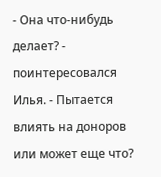- Она что-нибудь делает? - поинтересовался Илья. - Пытается влиять на доноров или может еще что?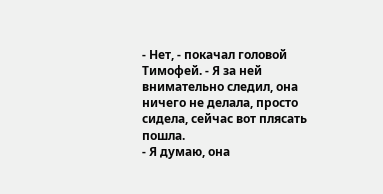- Нет, - покачал головой Тимофей. - Я за ней внимательно следил, она ничего не делала, просто сидела, сейчас вот плясать пошла.
- Я думаю, она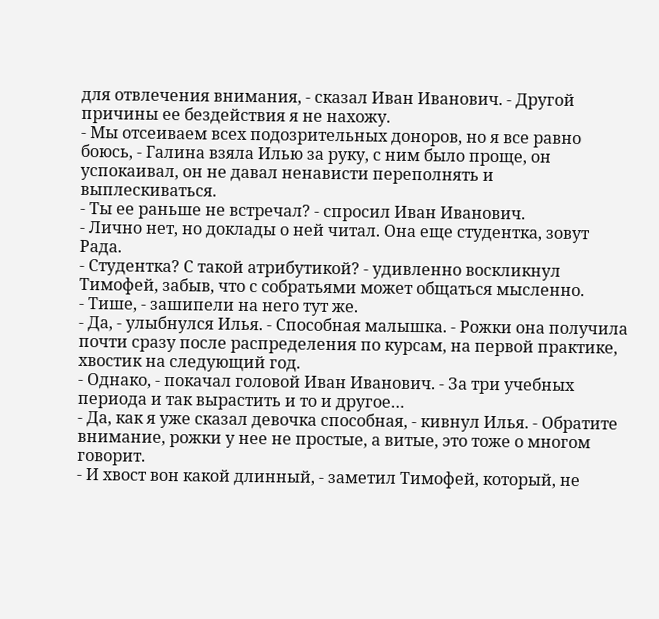для отвлечения внимания, - сказал Иван Иванович. - Другой причины ее бездействия я не нахожу.
- Мы отсеиваем всех подозрительных доноров, но я все равно боюсь, - Галина взяла Илью за руку, с ним было проще, он успокаивал, он не давал ненависти переполнять и выплескиваться.
- Ты ее раньше не встречал? - спросил Иван Иванович.
- Лично нет, но доклады о ней читал. Она еще студентка, зовут Рада.
- Студентка? С такой атрибутикой? - удивленно воскликнул Тимофей, забыв, что с собратьями может общаться мысленно.
- Тише, - зашипели на него тут же.
- Да, - улыбнулся Илья. - Способная малышка. - Рожки она получила почти сразу после распределения по курсам, на первой практике, хвостик на следующий год.
- Однако, - покачал головой Иван Иванович. - За три учебных периода и так вырастить и то и другое…
- Да, как я уже сказал девочка способная, - кивнул Илья. - Обратите внимание, рожки у нее не простые, а витые, это тоже о многом говорит.
- И хвост вон какой длинный, - заметил Тимофей, который, не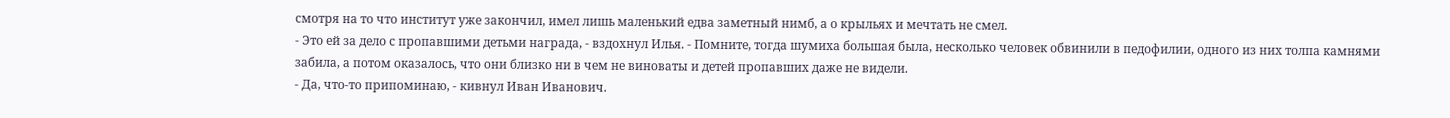смотря на то что институт уже закончил, имел лишь маленький едва заметный нимб, а о крыльях и мечтать не смел.
- Это ей за дело с пропавшими детьми награда, - вздохнул Илья. - Помните, тогда шумиха большая была, несколько человек обвинили в педофилии, одного из них толпа камнями забила, а потом оказалось, что они близко ни в чем не виноваты и детей пропавших даже не видели.
- Да, что-то припоминаю, - кивнул Иван Иванович.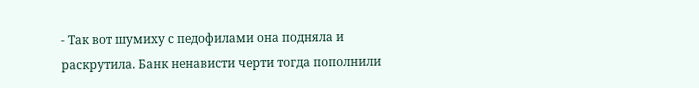- Так вот шумиху с педофилами она подняла и раскрутила. Банк ненависти черти тогда пополнили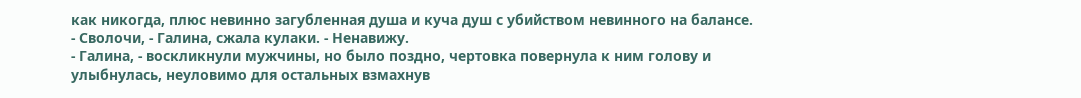как никогда, плюс невинно загубленная душа и куча душ с убийством невинного на балансе.
- Сволочи, - Галина, сжала кулаки. - Ненавижу.
- Галина, - воскликнули мужчины, но было поздно, чертовка повернула к ним голову и улыбнулась, неуловимо для остальных взмахнув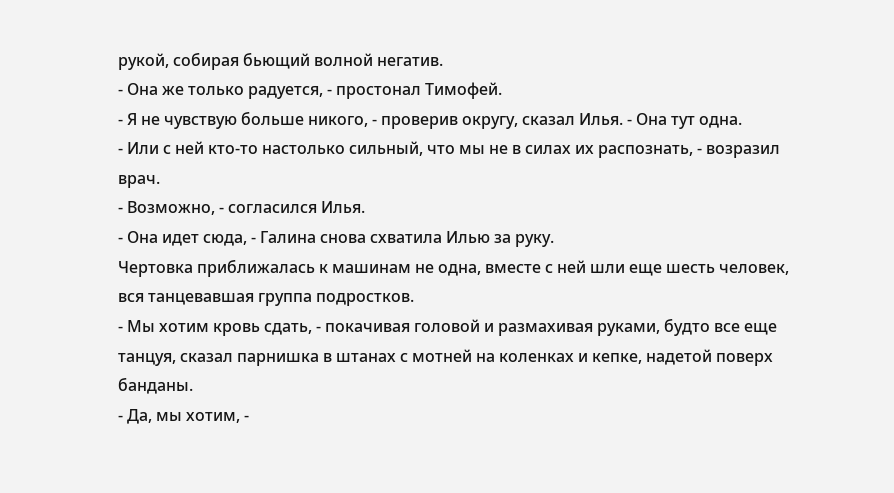рукой, собирая бьющий волной негатив.
- Она же только радуется, - простонал Тимофей.
- Я не чувствую больше никого, - проверив округу, сказал Илья. - Она тут одна.
- Или с ней кто-то настолько сильный, что мы не в силах их распознать, - возразил врач.
- Возможно, - согласился Илья.
- Она идет сюда, - Галина снова схватила Илью за руку.
Чертовка приближалась к машинам не одна, вместе с ней шли еще шесть человек, вся танцевавшая группа подростков.
- Мы хотим кровь сдать, - покачивая головой и размахивая руками, будто все еще танцуя, сказал парнишка в штанах с мотней на коленках и кепке, надетой поверх банданы.
- Да, мы хотим, -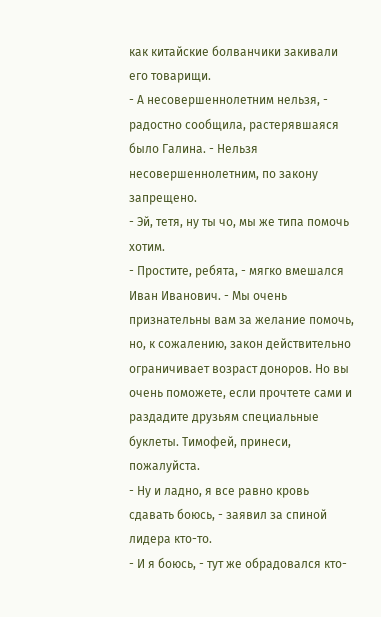как китайские болванчики закивали его товарищи.
- А несовершеннолетним нельзя, - радостно сообщила, растерявшаяся было Галина. - Нельзя несовершеннолетним, по закону запрещено.
- Эй, тетя, ну ты чо, мы же типа помочь хотим.
- Простите, ребята, - мягко вмешался Иван Иванович. - Мы очень признательны вам за желание помочь, но, к сожалению, закон действительно ограничивает возраст доноров. Но вы очень поможете, если прочтете сами и раздадите друзьям специальные буклеты. Тимофей, принеси, пожалуйста.
- Ну и ладно, я все равно кровь сдавать боюсь, - заявил за спиной лидера кто-то.
- И я боюсь, - тут же обрадовался кто-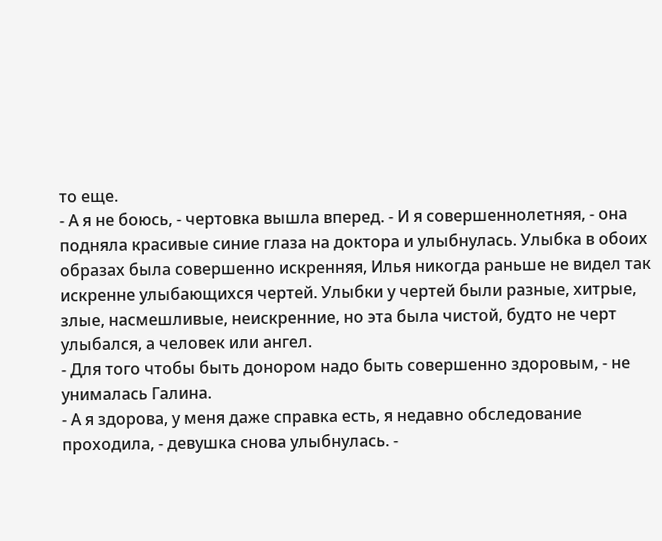то еще.
- А я не боюсь, - чертовка вышла вперед. - И я совершеннолетняя, - она подняла красивые синие глаза на доктора и улыбнулась. Улыбка в обоих образах была совершенно искренняя, Илья никогда раньше не видел так искренне улыбающихся чертей. Улыбки у чертей были разные, хитрые, злые, насмешливые, неискренние, но эта была чистой, будто не черт улыбался, а человек или ангел.
- Для того чтобы быть донором надо быть совершенно здоровым, - не унималась Галина.
- А я здорова, у меня даже справка есть, я недавно обследование проходила, - девушка снова улыбнулась. -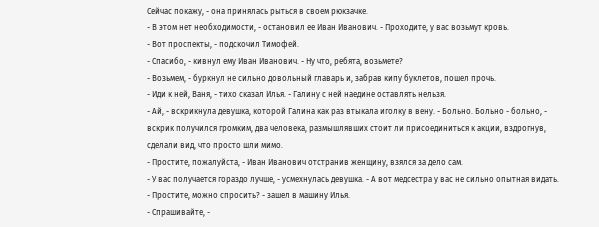Сейчас покажу, - она принялась рыться в своем рюкзачке.
- В этом нет необходимости, - остановил ее Иван Иванович. - Проходите, у вас возьмут кровь.
- Вот проспекты, - подскочил Тимофей.
- Спасибо, - кивнул ему Иван Иванович. - Ну что, ребята, возьмете?
- Возьмем, - буркнул не сильно довольный главарь и, забрав кипу буклетов, пошел прочь.
- Иди к ней, Ваня, - тихо сказал Илья. - Галину с ней наедине оставлять нельзя.
- Ай, - вскрикнула девушка, которой Галина как раз втыкала иголку в вену. - Больно. Больно - больно, - вскрик получился громким, два человека, размышлявших стоит ли присоединиться к акции, вздрогнув, сделали вид, что просто шли мимо.
- Простите, пожалуйста, - Иван Иванович отстранив женщину, взялся за дело сам.
- У вас получается гораздо лучше, - усмехнулась девушка. - А вот медсестра у вас не сильно опытная видать.
- Простите, можно спросить? - зашел в машину Илья.
- Спрашивайте, -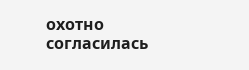охотно согласилась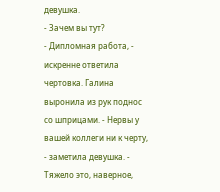девушка.
- Зачем вы тут?
- Дипломная работа, - искренне ответила чертовка. Галина выронила из рук поднос со шприцами. - Нервы у вашей коллеги ни к черту, - заметила девушка. - Тяжело это, наверное,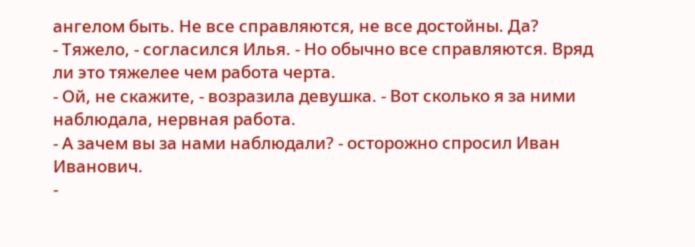ангелом быть. Не все справляются, не все достойны. Да?
- Тяжело, - согласился Илья. - Но обычно все справляются. Вряд ли это тяжелее чем работа черта.
- Ой, не скажите, - возразила девушка. - Вот сколько я за ними наблюдала, нервная работа.
- А зачем вы за нами наблюдали? - осторожно спросил Иван Иванович.
-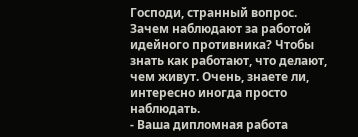Господи, странный вопрос. Зачем наблюдают за работой идейного противника? Чтобы знать как работают, что делают, чем живут. Очень, знаете ли, интересно иногда просто наблюдать.
- Ваша дипломная работа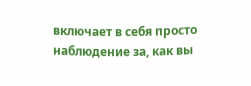включает в себя просто наблюдение за, как вы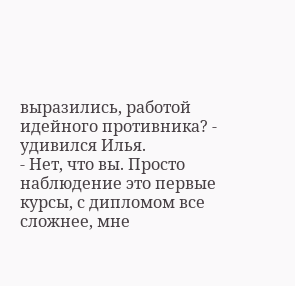выразились, работой идейного противника? - удивился Илья.
- Нет, что вы. Просто наблюдение это первые курсы, с дипломом все сложнее, мне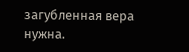загубленная вера нужна.